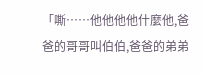「嘶……他他他他什麼他,爸爸的哥哥叫伯伯,爸爸的弟弟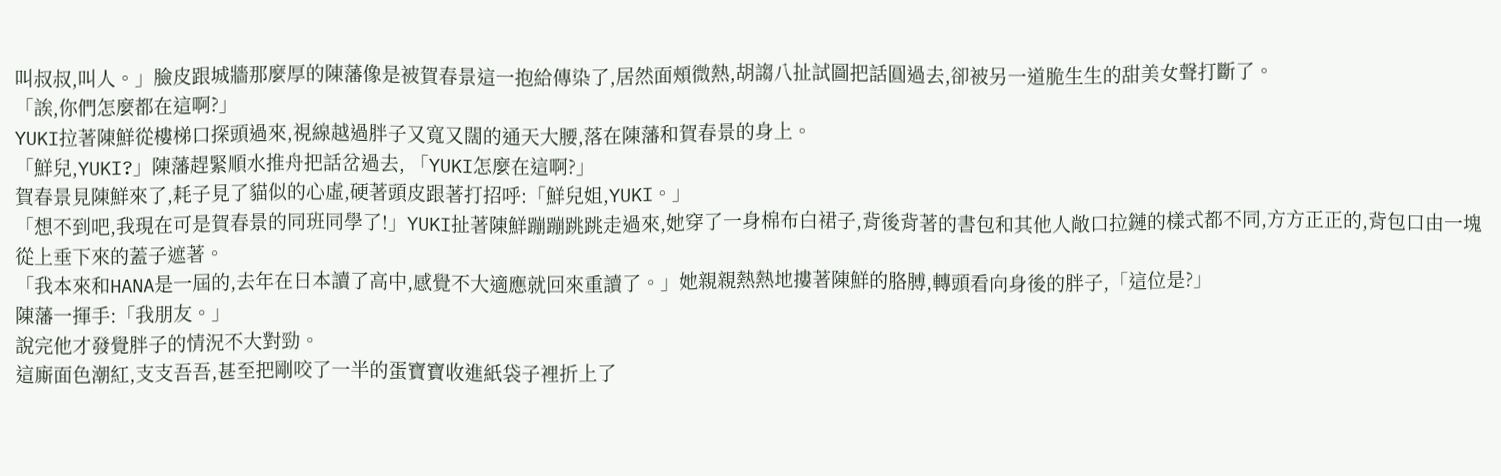叫叔叔,叫人。」臉皮跟城牆那麼厚的陳藩像是被賀春景這一抱給傳染了,居然面頰微熱,胡謅八扯試圖把話圓過去,卻被另一道脆生生的甜美女聲打斷了。
「誒,你們怎麼都在這啊?」
YUKI拉著陳鮮從樓梯口探頭過來,視線越過胖子又寬又闊的通天大腰,落在陳藩和賀春景的身上。
「鮮兒,YUKI?」陳藩趕緊順水推舟把話岔過去, 「YUKI怎麼在這啊?」
賀春景見陳鮮來了,耗子見了貓似的心虛,硬著頭皮跟著打招呼:「鮮兒姐,YUKI。」
「想不到吧,我現在可是賀春景的同班同學了!」YUKI扯著陳鮮蹦蹦跳跳走過來,她穿了一身棉布白裙子,背後背著的書包和其他人敞口拉鏈的樣式都不同,方方正正的,背包口由一塊從上垂下來的蓋子遮著。
「我本來和HANA是一屆的,去年在日本讀了高中,感覺不大適應就回來重讀了。」她親親熱熱地摟著陳鮮的胳膊,轉頭看向身後的胖子,「這位是?」
陳藩一揮手:「我朋友。」
說完他才發覺胖子的情況不大對勁。
這廝面色潮紅,支支吾吾,甚至把剛咬了一半的蛋寶寶收進紙袋子裡折上了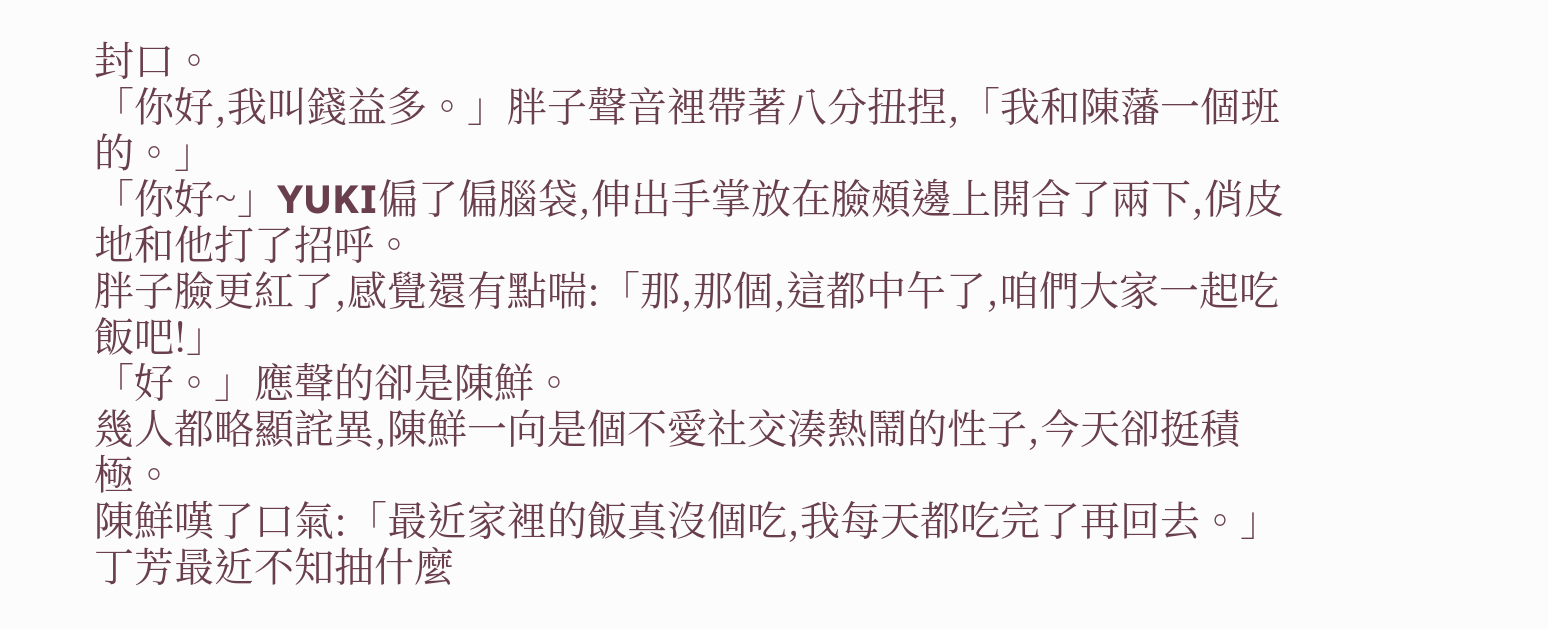封口。
「你好,我叫錢益多。」胖子聲音裡帶著八分扭捏,「我和陳藩一個班的。」
「你好~」YUKI偏了偏腦袋,伸出手掌放在臉頰邊上開合了兩下,俏皮地和他打了招呼。
胖子臉更紅了,感覺還有點喘:「那,那個,這都中午了,咱們大家一起吃飯吧!」
「好。」應聲的卻是陳鮮。
幾人都略顯詫異,陳鮮一向是個不愛社交湊熱鬧的性子,今天卻挺積極。
陳鮮嘆了口氣:「最近家裡的飯真沒個吃,我每天都吃完了再回去。」
丁芳最近不知抽什麼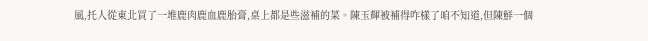風,托人從東北買了一堆鹿肉鹿血鹿胎膏,桌上都是些滋補的菜。陳玉輝被補得咋樣了咱不知道,但陳鮮一個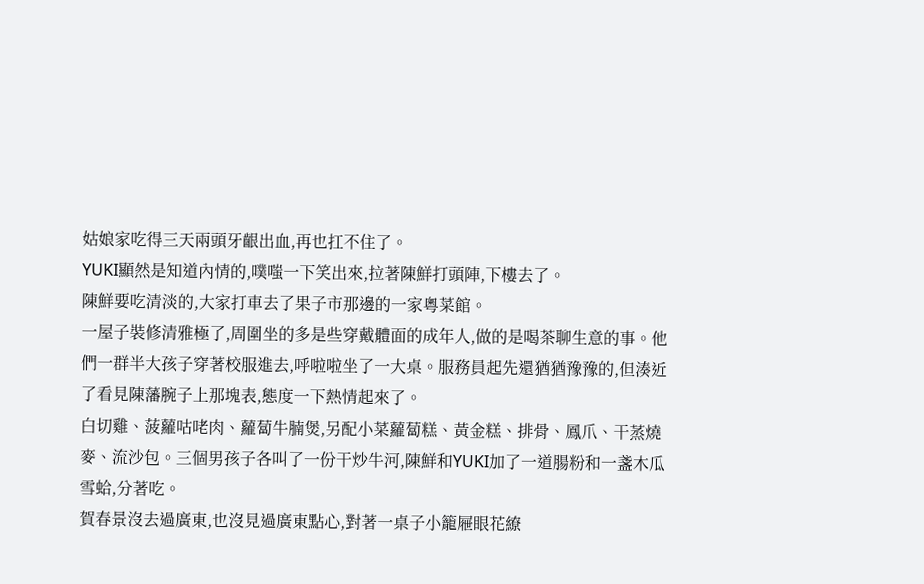姑娘家吃得三天兩頭牙齦出血,再也扛不住了。
YUKI顯然是知道內情的,噗嗤一下笑出來,拉著陳鮮打頭陣,下樓去了。
陳鮮要吃清淡的,大家打車去了果子市那邊的一家粵菜館。
一屋子裝修清雅極了,周圍坐的多是些穿戴體面的成年人,做的是喝茶聊生意的事。他們一群半大孩子穿著校服進去,呼啦啦坐了一大桌。服務員起先還猶猶豫豫的,但湊近了看見陳藩腕子上那塊表,態度一下熱情起來了。
白切雞、菠蘿咕咾肉、蘿蔔牛腩煲,另配小菜蘿蔔糕、黃金糕、排骨、鳳爪、干蒸燒麥、流沙包。三個男孩子各叫了一份干炒牛河,陳鮮和YUKI加了一道腸粉和一盞木瓜雪蛤,分著吃。
賀春景沒去過廣東,也沒見過廣東點心,對著一桌子小籠屜眼花繚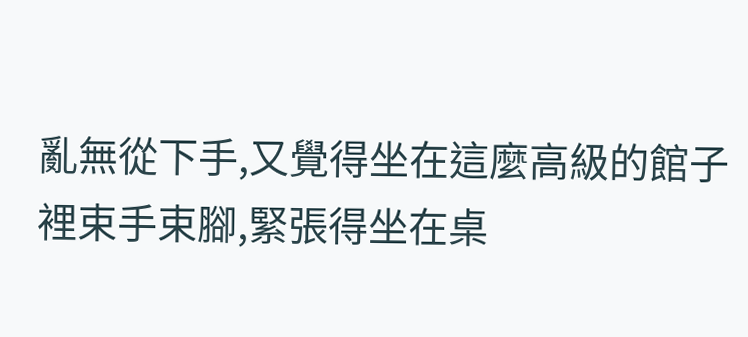亂無從下手,又覺得坐在這麼高級的館子裡束手束腳,緊張得坐在桌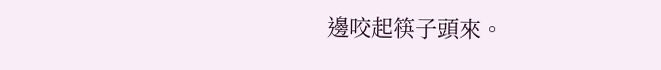邊咬起筷子頭來。